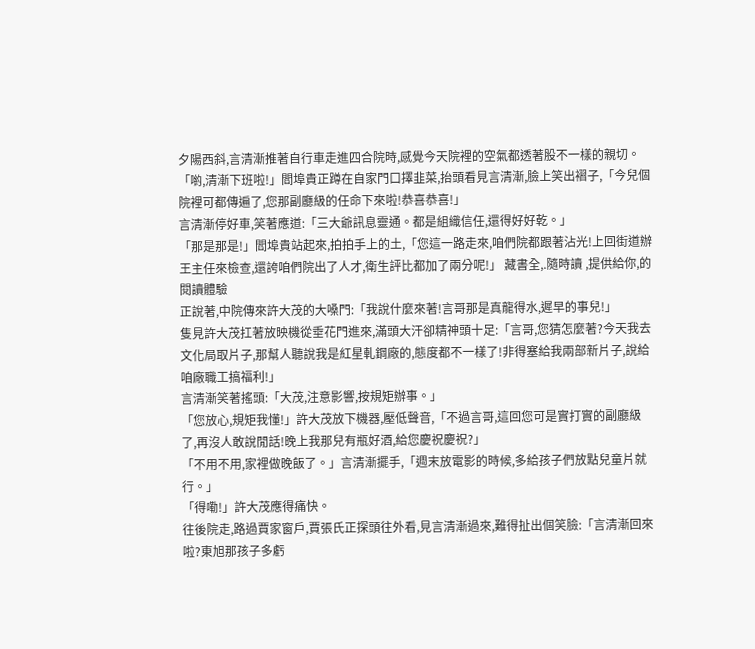夕陽西斜,言清漸推著自行車走進四合院時,感覺今天院裡的空氣都透著股不一樣的親切。
「喲,清漸下班啦!」閻埠貴正蹲在自家門口擇韭菜,抬頭看見言清漸,臉上笑出褶子,「今兒個院裡可都傳遍了,您那副廳級的任命下來啦!恭喜恭喜!」
言清漸停好車,笑著應道:「三大爺訊息靈通。都是組織信任,還得好好乾。」
「那是那是!」閻埠貴站起來,拍拍手上的土,「您這一路走來,咱們院都跟著沾光!上回街道辦王主任來檢查,還誇咱們院出了人才,衛生評比都加了兩分呢!」 藏書全,.隨時讀 ,提供給你,的閱讀體驗
正說著,中院傳來許大茂的大嗓門:「我說什麼來著!言哥那是真龍得水,遲早的事兒!」
隻見許大茂扛著放映機從垂花門進來,滿頭大汗卻精神頭十足:「言哥,您猜怎麼著?今天我去文化局取片子,那幫人聽說我是紅星軋鋼廠的,態度都不一樣了!非得塞給我兩部新片子,說給咱廠職工搞福利!」
言清漸笑著搖頭:「大茂,注意影響,按規矩辦事。」
「您放心,規矩我懂!」許大茂放下機器,壓低聲音,「不過言哥,這回您可是實打實的副廳級了,再沒人敢說閒話!晚上我那兒有瓶好酒,給您慶祝慶祝?」
「不用不用,家裡做晚飯了。」言清漸擺手,「週末放電影的時候,多給孩子們放點兒童片就行。」
「得嘞!」許大茂應得痛快。
往後院走,路過賈家窗戶,賈張氏正探頭往外看,見言清漸過來,難得扯出個笑臉:「言清漸回來啦?東旭那孩子多虧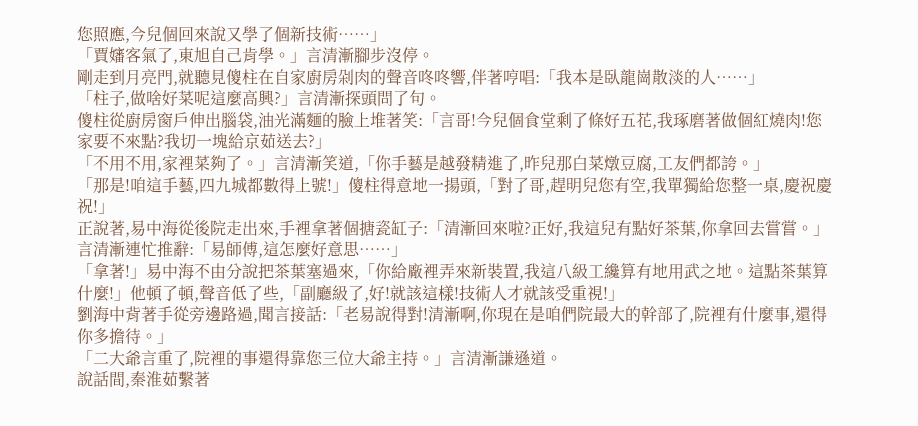您照應,今兒個回來說又學了個新技術……」
「賈嬸客氣了,東旭自己肯學。」言清漸腳步沒停。
剛走到月亮門,就聽見傻柱在自家廚房剁肉的聲音咚咚響,伴著哼唱:「我本是臥龍崗散淡的人……」
「柱子,做啥好菜呢這麼高興?」言清漸探頭問了句。
傻柱從廚房窗戶伸出腦袋,油光滿麵的臉上堆著笑:「言哥!今兒個食堂剩了條好五花,我琢磨著做個紅燒肉!您家要不來點?我切一塊給京茹送去?」
「不用不用,家裡菜夠了。」言清漸笑道,「你手藝是越發精進了,昨兒那白菜燉豆腐,工友們都誇。」
「那是!咱這手藝,四九城都數得上號!」傻柱得意地一揚頭,「對了哥,趕明兒您有空,我單獨給您整一桌,慶祝慶祝!」
正說著,易中海從後院走出來,手裡拿著個搪瓷缸子:「清漸回來啦?正好,我這兒有點好茶葉,你拿回去嘗嘗。」
言清漸連忙推辭:「易師傅,這怎麼好意思……」
「拿著!」易中海不由分說把茶葉塞過來,「你給廠裡弄來新裝置,我這八級工纔算有地用武之地。這點茶葉算什麼!」他頓了頓,聲音低了些,「副廳級了,好!就該這樣!技術人才就該受重視!」
劉海中背著手從旁邊路過,聞言接話:「老易說得對!清漸啊,你現在是咱們院最大的幹部了,院裡有什麼事,還得你多擔待。」
「二大爺言重了,院裡的事還得靠您三位大爺主持。」言清漸謙遜道。
說話間,秦淮茹繫著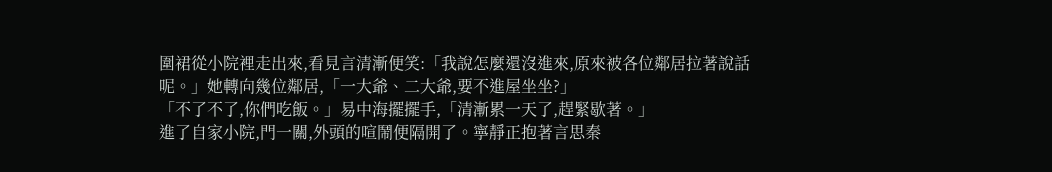圍裙從小院裡走出來,看見言清漸便笑:「我說怎麼還沒進來,原來被各位鄰居拉著說話呢。」她轉向幾位鄰居,「一大爺、二大爺,要不進屋坐坐?」
「不了不了,你們吃飯。」易中海擺擺手,「清漸累一天了,趕緊歇著。」
進了自家小院,門一關,外頭的喧鬧便隔開了。寧靜正抱著言思秦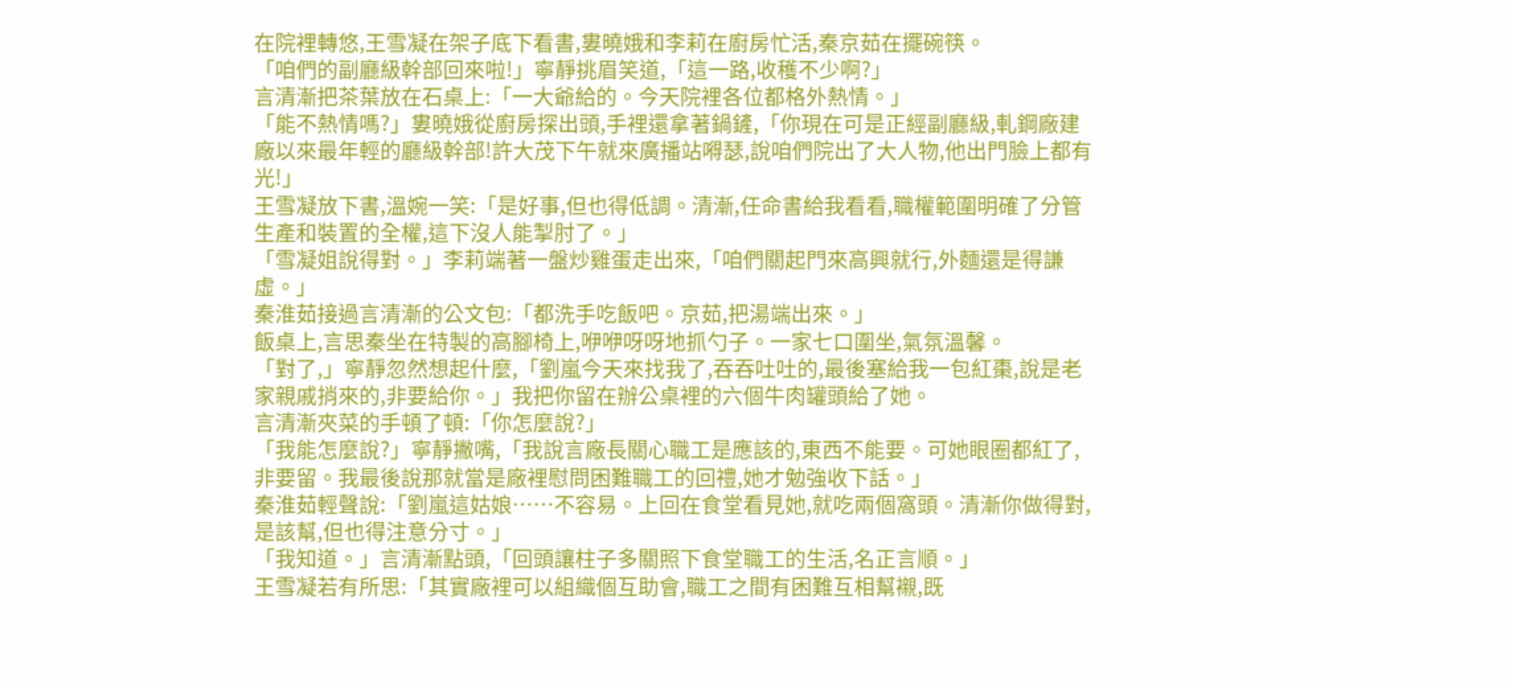在院裡轉悠,王雪凝在架子底下看書,婁曉娥和李莉在廚房忙活,秦京茹在擺碗筷。
「咱們的副廳級幹部回來啦!」寧靜挑眉笑道,「這一路,收穫不少啊?」
言清漸把茶葉放在石桌上:「一大爺給的。今天院裡各位都格外熱情。」
「能不熱情嗎?」婁曉娥從廚房探出頭,手裡還拿著鍋鏟,「你現在可是正經副廳級,軋鋼廠建廠以來最年輕的廳級幹部!許大茂下午就來廣播站嘚瑟,說咱們院出了大人物,他出門臉上都有光!」
王雪凝放下書,溫婉一笑:「是好事,但也得低調。清漸,任命書給我看看,職權範圍明確了分管生產和裝置的全權,這下沒人能掣肘了。」
「雪凝姐說得對。」李莉端著一盤炒雞蛋走出來,「咱們關起門來高興就行,外麵還是得謙虛。」
秦淮茹接過言清漸的公文包:「都洗手吃飯吧。京茹,把湯端出來。」
飯桌上,言思秦坐在特製的高腳椅上,咿咿呀呀地抓勺子。一家七口圍坐,氣氛溫馨。
「對了,」寧靜忽然想起什麼,「劉嵐今天來找我了,吞吞吐吐的,最後塞給我一包紅棗,說是老家親戚捎來的,非要給你。」我把你留在辦公桌裡的六個牛肉罐頭給了她。
言清漸夾菜的手頓了頓:「你怎麼說?」
「我能怎麼說?」寧靜撇嘴,「我說言廠長關心職工是應該的,東西不能要。可她眼圈都紅了,非要留。我最後說那就當是廠裡慰問困難職工的回禮,她才勉強收下話。」
秦淮茹輕聲說:「劉嵐這姑娘……不容易。上回在食堂看見她,就吃兩個窩頭。清漸你做得對,是該幫,但也得注意分寸。」
「我知道。」言清漸點頭,「回頭讓柱子多關照下食堂職工的生活,名正言順。」
王雪凝若有所思:「其實廠裡可以組織個互助會,職工之間有困難互相幫襯,既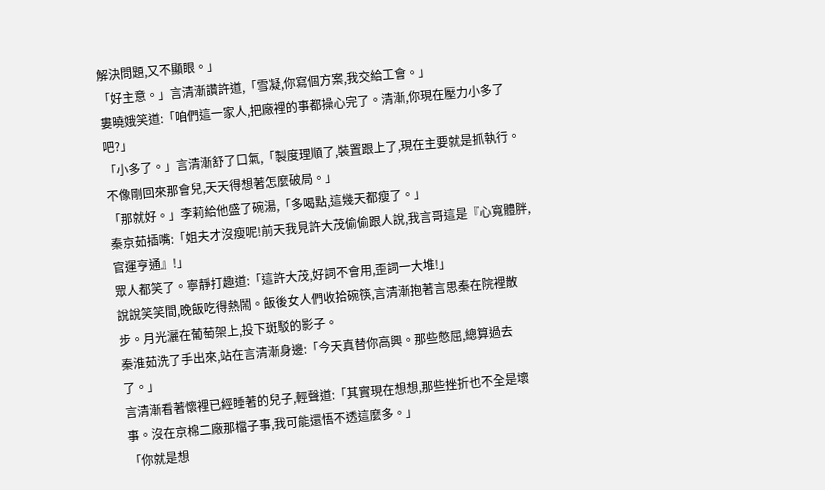解決問題,又不顯眼。」
「好主意。」言清漸讚許道,「雪凝,你寫個方案,我交給工會。」
婁曉娥笑道:「咱們這一家人,把廠裡的事都操心完了。清漸,你現在壓力小多了吧?」
「小多了。」言清漸舒了口氣,「製度理順了,裝置跟上了,現在主要就是抓執行。不像剛回來那會兒,天天得想著怎麼破局。」
「那就好。」李莉給他盛了碗湯,「多喝點,這幾天都瘦了。」
秦京茹插嘴:「姐夫才沒瘦呢!前天我見許大茂偷偷跟人說,我言哥這是『心寬體胖,官運亨通』!」
眾人都笑了。寧靜打趣道:「這許大茂,好詞不會用,歪詞一大堆!」
說說笑笑間,晚飯吃得熱鬧。飯後女人們收拾碗筷,言清漸抱著言思秦在院裡散步。月光灑在葡萄架上,投下斑駁的影子。
秦淮茹洗了手出來,站在言清漸身邊:「今天真替你高興。那些憋屈,總算過去了。」
言清漸看著懷裡已經睡著的兒子,輕聲道:「其實現在想想,那些挫折也不全是壞事。沒在京棉二廠那檔子事,我可能還悟不透這麼多。」
「你就是想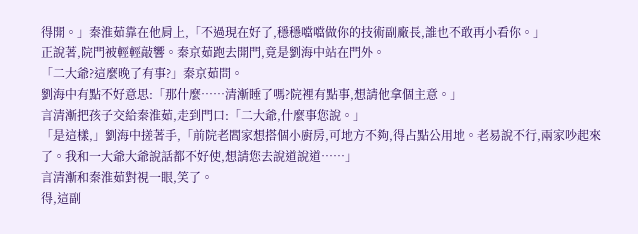得開。」秦淮茹靠在他肩上,「不過現在好了,穩穩噹噹做你的技術副廠長,誰也不敢再小看你。」
正說著,院門被輕輕敲響。秦京茹跑去開門,竟是劉海中站在門外。
「二大爺?這麼晚了有事?」秦京茹問。
劉海中有點不好意思:「那什麼……清漸睡了嗎?院裡有點事,想請他拿個主意。」
言清漸把孩子交給秦淮茹,走到門口:「二大爺,什麼事您說。」
「是這樣,」劉海中搓著手,「前院老閻家想搭個小廚房,可地方不夠,得占點公用地。老易說不行,兩家吵起來了。我和一大爺大爺說話都不好使,想請您去說道說道……」
言清漸和秦淮茹對視一眼,笑了。
得,這副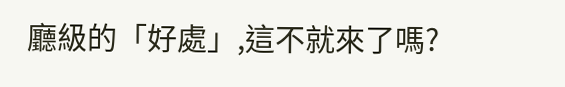廳級的「好處」,這不就來了嗎?